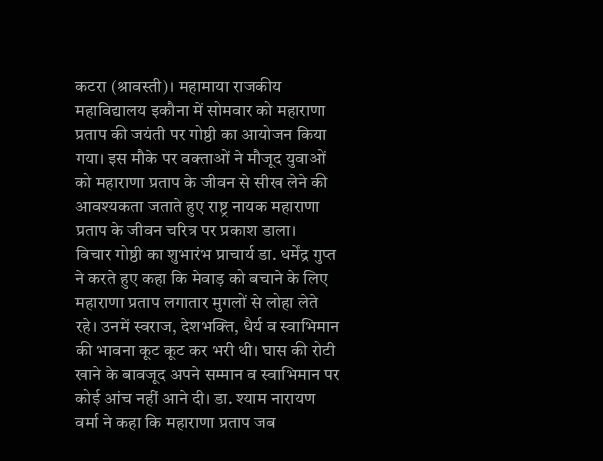कटरा (श्रावस्ती)। महामाया राजकीय महाविद्यालय इकौना में सोमवार को महाराणा प्रताप की जयंती पर गोष्ठी का आयोजन किया गया। इस मौके पर वक्ताओं ने मौजूद युवाओं को महाराणा प्रताप के जीवन से सीख लेने की आवश्यकता जताते हुए राष्ट्र नायक महाराणा प्रताप के जीवन चरित्र पर प्रकाश डाला।
विचार गोष्ठी का शुभारंभ प्राचार्य डा. धर्मेंद्र गुप्त ने करते हुए कहा कि मेवाड़ को बचाने के लिए महाराणा प्रताप लगातार मुगलों से लोहा लेते रहे। उनमें स्वराज, देशभक्ति, धैर्य व स्वाभिमान की भावना कूट कूट कर भरी थी। घास की रोटी खाने के बावजूद अपने सम्मान व स्वाभिमान पर कोई आंच नहीं आने दी। डा. श्याम नारायण वर्मा ने कहा कि महाराणा प्रताप जब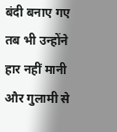बंदी बनाए गए तब भी उन्होंने हार नहीं मानी और गुलामी से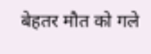बेहतर मौत को गले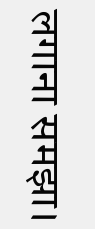लगाना समझा।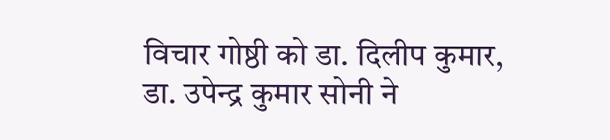विचार गोष्ठी को डा. दिलीप कुमार, डा. उपेन्द्र कुमार सोनी ने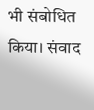भी संबोधित किया। संवाद